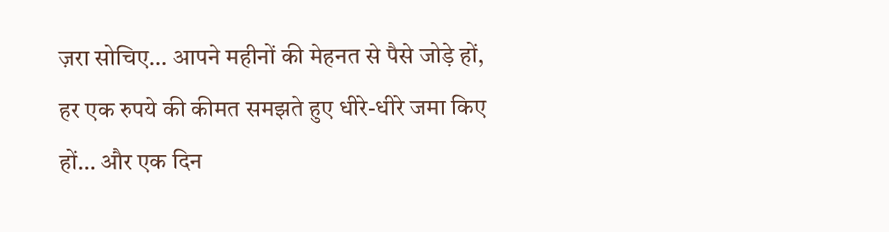ज़रा सोचिए… आपने महीनों की मेहनत से पैसे जोड़े हों, हर एक रुपये की कीमत समझते हुए धीरे-धीरे जमा किए हों… और एक दिन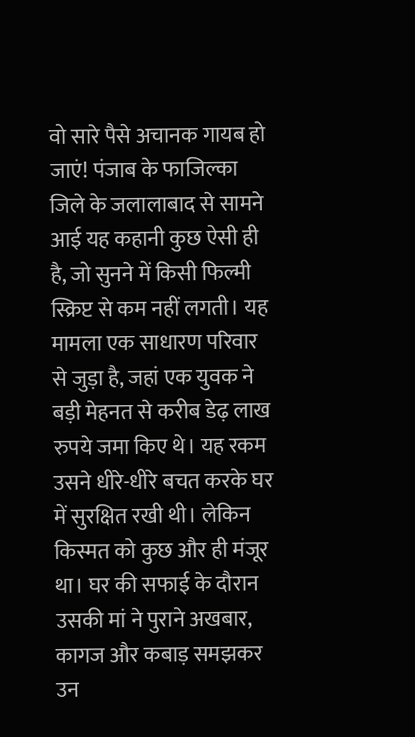वो सारे पैसे अचानक गायब हो जाएं! पंजाब के फाजिल्का जिले के जलालाबाद से सामने आई यह कहानी कुछ ऐसी ही है, जो सुनने में किसी फिल्मी स्क्रिप्ट से कम नहीं लगती। यह मामला एक साधारण परिवार से जुड़ा है, जहां एक युवक ने बड़ी मेहनत से करीब डेढ़ लाख रुपये जमा किए थे। यह रकम उसने धीरे-धीरे बचत करके घर में सुरक्षित रखी थी। लेकिन किस्मत को कुछ और ही मंजूर था। घर की सफाई के दौरान उसकी मां ने पुराने अखबार, कागज और कबाड़ समझकर उन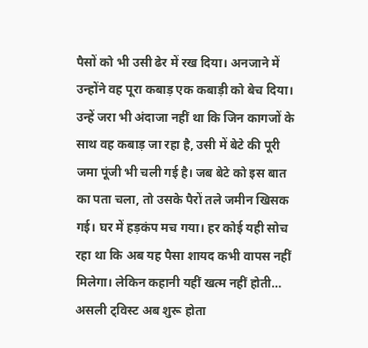पैसों को भी उसी ढेर में रख दिया। अनजाने में उन्होंने वह पूरा कबाड़ एक कबाड़ी को बेच दिया। उन्हें जरा भी अंदाजा नहीं था कि जिन कागजों के साथ वह कबाड़ जा रहा है, उसी में बेटे की पूरी जमा पूंजी भी चली गई है। जब बेटे को इस बात का पता चला, तो उसके पैरों तले जमीन खिसक गई। घर में हड़कंप मच गया। हर कोई यही सोच रहा था कि अब यह पैसा शायद कभी वापस नहीं मिलेगा। लेकिन कहानी यहीं खत्म नहीं होती… असली ट्विस्ट अब शुरू होता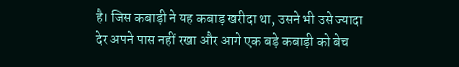है। जिस कबाड़ी ने यह कबाड़ खरीदा था, उसने भी उसे ज्यादा देर अपने पास नहीं रखा और आगे एक बड़े कबाड़ी को बेच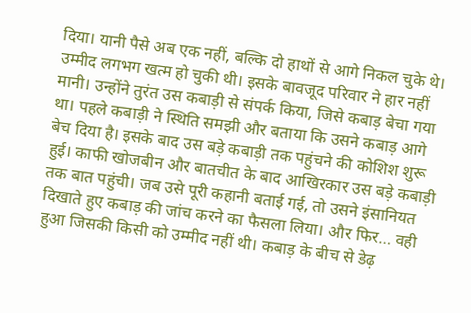दिया। यानी पैसे अब एक नहीं, बल्कि दो हाथों से आगे निकल चुके थे। उम्मीद लगभग खत्म हो चुकी थी। इसके बावजूद परिवार ने हार नहीं मानी। उन्होंने तुरंत उस कबाड़ी से संपर्क किया, जिसे कबाड़ बेचा गया था। पहले कबाड़ी ने स्थिति समझी और बताया कि उसने कबाड़ आगे बेच दिया है। इसके बाद उस बड़े कबाड़ी तक पहुंचने की कोशिश शुरू हुई। काफी खोजबीन और बातचीत के बाद आखिरकार उस बड़े कबाड़ी तक बात पहुंची। जब उसे पूरी कहानी बताई गई, तो उसने इंसानियत दिखाते हुए कबाड़ की जांच करने का फैसला लिया। और फिर… वही हुआ जिसकी किसी को उम्मीद नहीं थी। कबाड़ के बीच से डेढ़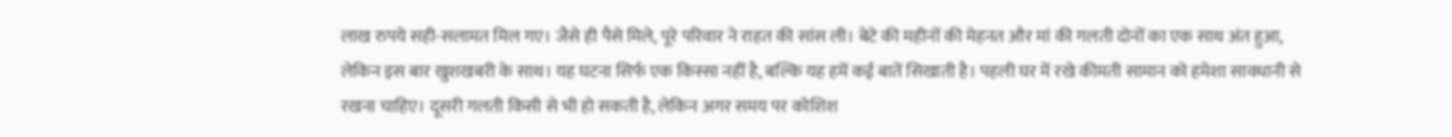लाख रुपये सही-सलामत मिल गए। जैसे ही पैसे मिले, पूरे परिवार ने राहत की सांस ली। बेटे की महीनों की मेहनत और मां की गलती दोनों का एक साथ अंत हुआ, लेकिन इस बार खुशखबरी के साथ। यह घटना सिर्फ एक किस्सा नहीं है, बल्कि यह हमें कई बातें सिखाती है। पहली घर में रखे कीमती सामान को हमेशा सावधानी से रखना चाहिए। दूसरी गलती किसी से भी हो सकती है, लेकिन अगर समय पर कोशिश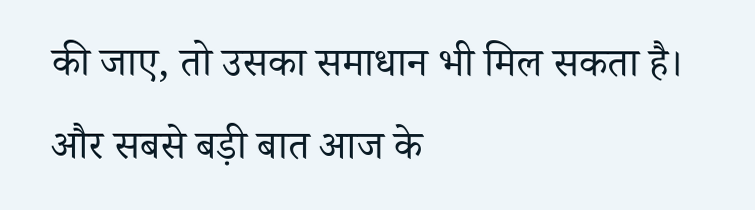की जाए, तो उसका समाधान भी मिल सकता है। और सबसे बड़ी बात आज के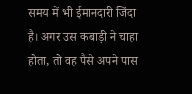समय में भी ईमानदारी जिंदा है। अगर उस कबाड़ी ने चाहा होता, तो वह पैसे अपने पास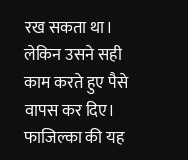रख सकता था। लेकिन उसने सही काम करते हुए पैसे वापस कर दिए। फाजिल्का की यह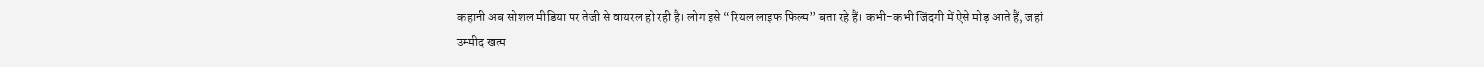कहानी अब सोशल मीडिया पर तेजी से वायरल हो रही है। लोग इसे “रियल लाइफ फिल्म” बता रहे हैं। कभी-कभी जिंदगी में ऐसे मोड़ आते हैं, जहां उम्मीद खत्म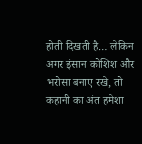होती दिखती है… लेकिन अगर इंसान कोशिश और भरोसा बनाए रखे, तो कहानी का अंत हमेशा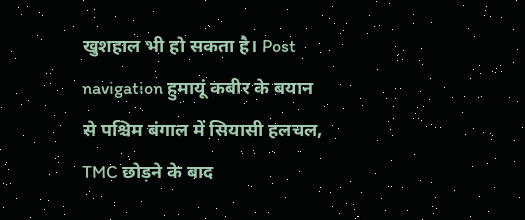खुशहाल भी हो सकता है। Post navigation हुमायूं कबीर के बयान से पश्चिम बंगाल में सियासी हलचल, TMC छोड़ने के बाद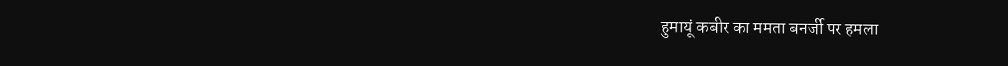हुमायूं कबीर का ममता बनर्जी पर हमला